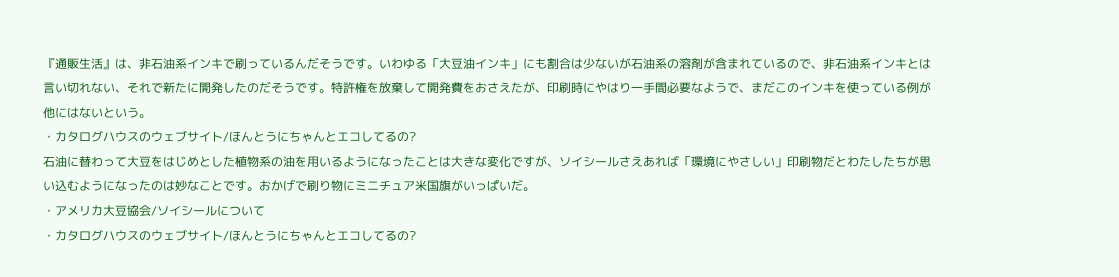『通販生活』は、非石油系インキで刷っているんだそうです。いわゆる「大豆油インキ」にも割合は少ないが石油系の溶剤が含まれているので、非石油系インキとは言い切れない、それで新たに開発したのだそうです。特許権を放棄して開発費をおさえたが、印刷時にやはり一手間必要なようで、まだこのインキを使っている例が他にはないという。
・カタログハウスのウェブサイト/ほんとうにちゃんとエコしてるの?
石油に替わって大豆をはじめとした植物系の油を用いるようになったことは大きな変化ですが、ソイシールさえあれば「環境にやさしい」印刷物だとわたしたちが思い込むようになったのは妙なことです。おかげで刷り物にミニチュア米国旗がいっぱいだ。
・アメリカ大豆協会/ソイシールについて
・カタログハウスのウェブサイト/ほんとうにちゃんとエコしてるの?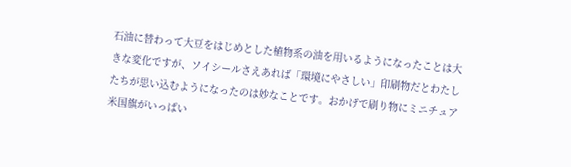石油に替わって大豆をはじめとした植物系の油を用いるようになったことは大きな変化ですが、ソイシールさえあれば「環境にやさしい」印刷物だとわたしたちが思い込むようになったのは妙なことです。おかげで刷り物にミニチュア米国旗がいっぱい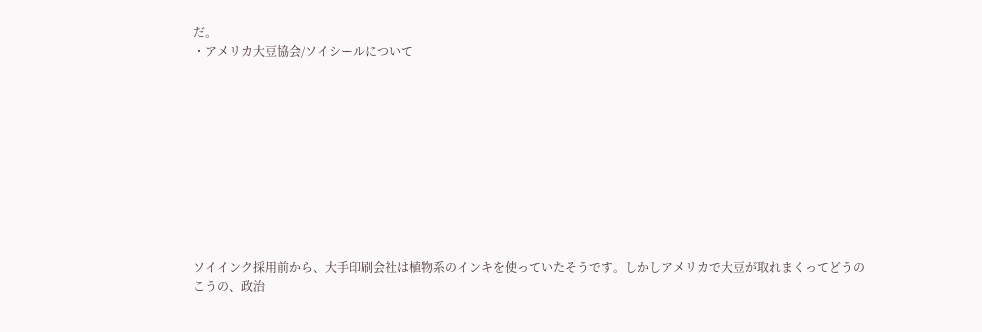だ。
・アメリカ大豆協会/ソイシールについて










ソイインク採用前から、大手印刷会社は植物系のインキを使っていたそうです。しかしアメリカで大豆が取れまくってどうのこうの、政治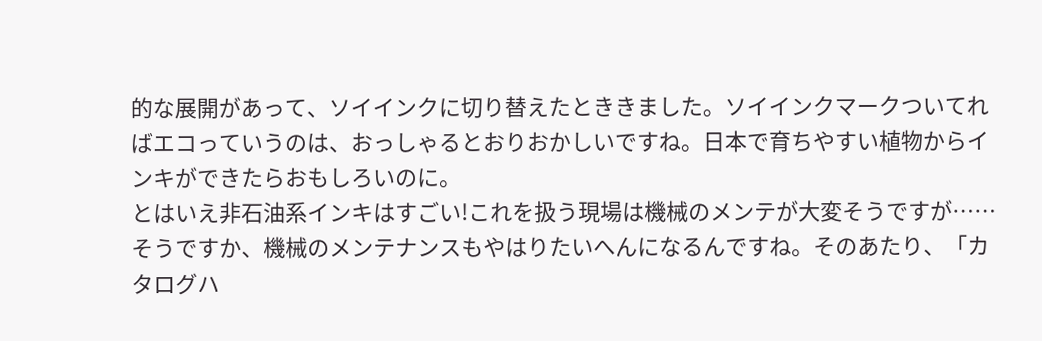的な展開があって、ソイインクに切り替えたとききました。ソイインクマークついてればエコっていうのは、おっしゃるとおりおかしいですね。日本で育ちやすい植物からインキができたらおもしろいのに。
とはいえ非石油系インキはすごい!これを扱う現場は機械のメンテが大変そうですが……
そうですか、機械のメンテナンスもやはりたいへんになるんですね。そのあたり、「カタログハ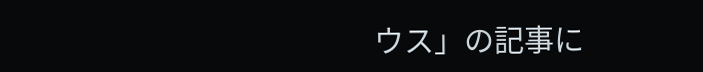ウス」の記事に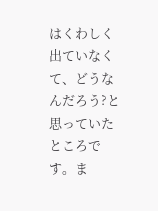はくわしく出ていなくて、どうなんだろう?と思っていたところです。ま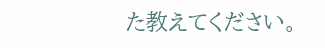た教えてください。